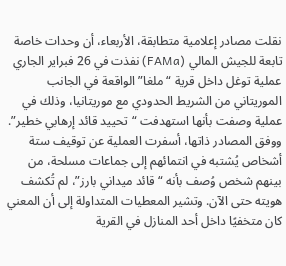نقلت مصادر إعلامية متطابقة، الأربعاء، أن وحدات خاصة تابعة للجيش المالي (FAMa) نفذت في 26 فبراير الجاري عملية توغل داخل قرية “ملغا” الواقعة في الجانب الموريتاني من الشريط الحدودي مع موريتانيا، وذلك في عملية وصفت بأنها استهدفت “تحييد قائد إرهابي خطير”.
ووفق المصادر ذاتها، أسفرت العملية عن توقيف ستة أشخاص يُشتبه في انتمائهم إلى جماعات مسلحة، من بينهم شخص وُصف بأنه “قائد ميداني بارز”، لم تُكشف هويته حتى الآن. وتشير المعطيات المتداولة إلى أن المعني كان متخفيًا داخل أحد المنازل في القرية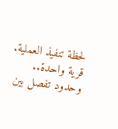لحظة تنفيذ العملية.
قرية واحدة.. وحدود تفصل بين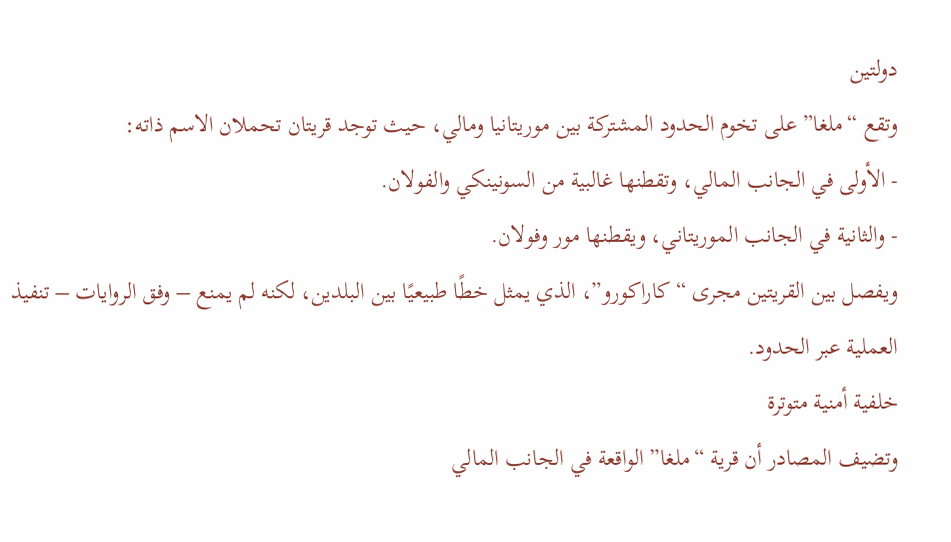دولتين
وتقع “ملغا” على تخوم الحدود المشتركة بين موريتانيا ومالي، حيث توجد قريتان تحملان الاسم ذاته:
- الأولى في الجانب المالي، وتقطنها غالبية من السونينكي والفولان.
- والثانية في الجانب الموريتاني، ويقطنها مور وفولان.
ويفصل بين القريتين مجرى “كاراكورو”، الذي يمثل خطًا طبيعيًا بين البلدين، لكنه لم يمنع – وفق الروايات – تنفيذ العملية عبر الحدود.
خلفية أمنية متوترة
وتضيف المصادر أن قرية “ملغا” الواقعة في الجانب المالي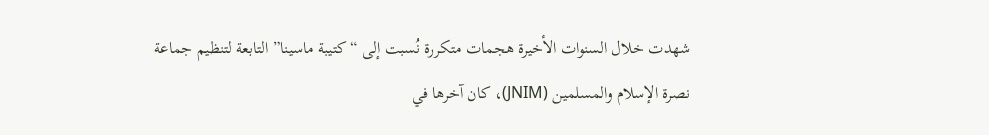شهدت خلال السنوات الأخيرة هجمات متكررة نُسبت إلى “كتيبة ماسينا” التابعة لتنظيم جماعة نصرة الإسلام والمسلمين (JNIM)، كان آخرها في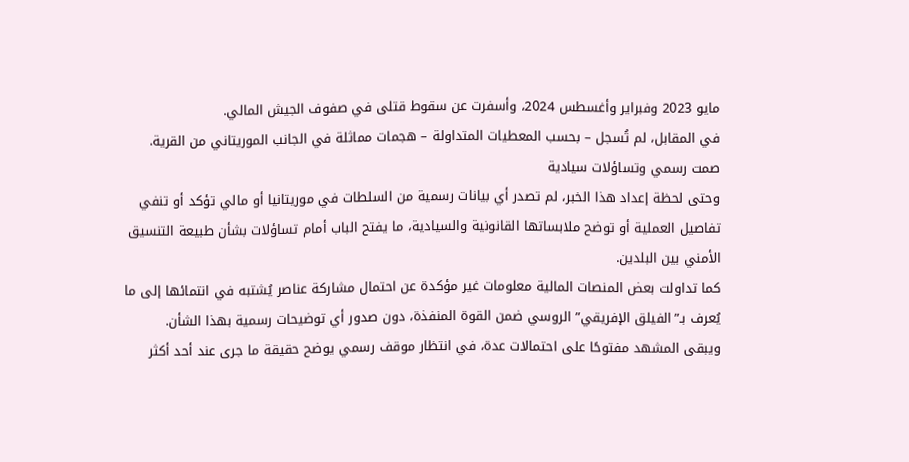مايو 2023 وفبراير وأغسطس 2024، وأسفرت عن سقوط قتلى في صفوف الجيش المالي.
في المقابل، لم تُسجل – بحسب المعطيات المتداولة – هجمات مماثلة في الجانب الموريتاني من القرية.
صمت رسمي وتساؤلات سيادية
وحتى لحظة إعداد هذا الخبر، لم تصدر أي بيانات رسمية من السلطات في موريتانيا أو مالي تؤكد أو تنفي تفاصيل العملية أو توضح ملابساتها القانونية والسيادية، ما يفتح الباب أمام تساؤلات بشأن طبيعة التنسيق الأمني بين البلدين.
كما تداولت بعض المنصات المالية معلومات غير مؤكدة عن احتمال مشاركة عناصر يُشتبه في انتمائها إلى ما يُعرف بـ”الفيلق الإفريقي” الروسي ضمن القوة المنفذة، دون صدور أي توضيحات رسمية بهذا الشأن.
ويبقى المشهد مفتوحًا على احتمالات عدة، في انتظار موقف رسمي يوضح حقيقة ما جرى عند أحد أكثر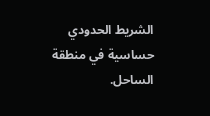الشريط الحدودي حساسية في منطقة الساحل.